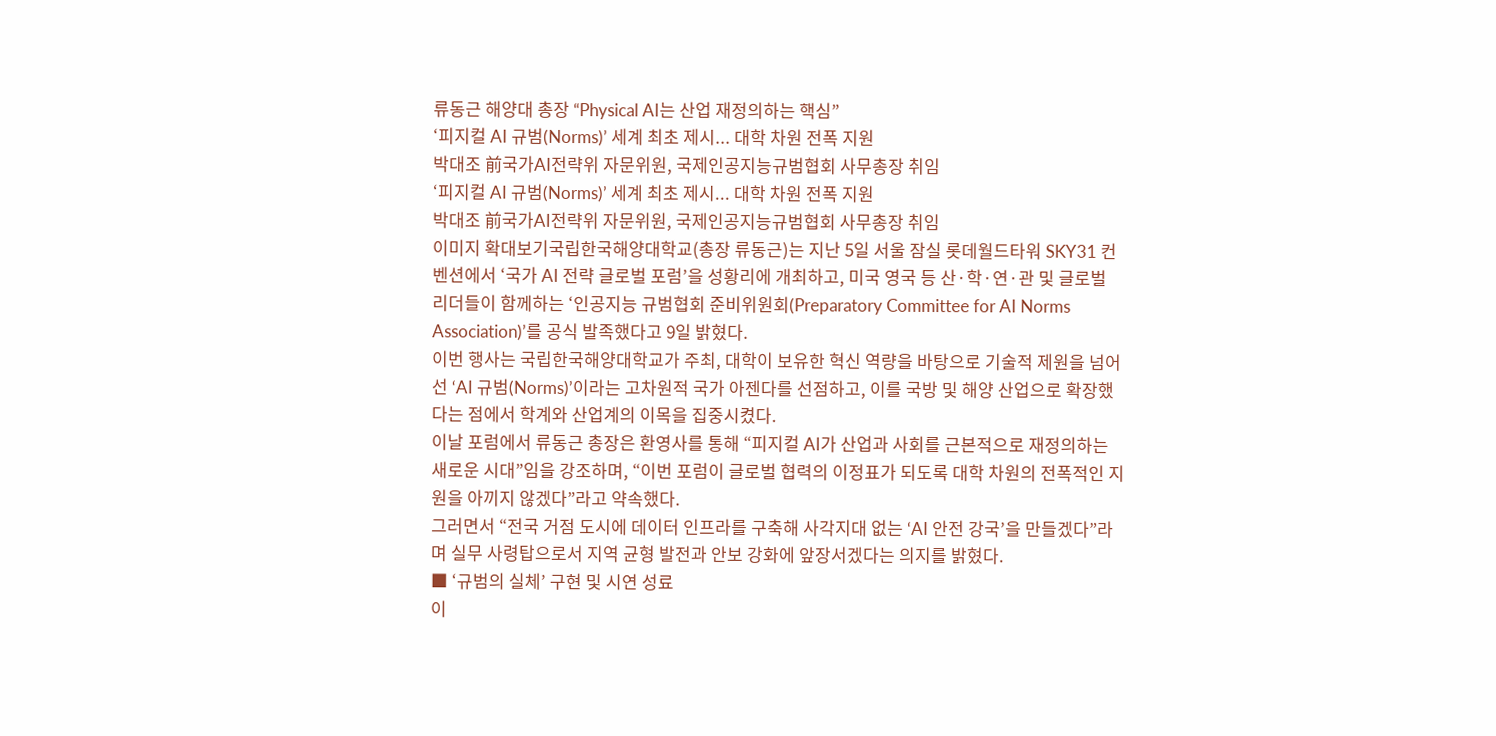류동근 해양대 총장 “Physical AI는 산업 재정의하는 핵심”
‘피지컬 AI 규범(Norms)’ 세계 최초 제시... 대학 차원 전폭 지원
박대조 前국가AI전략위 자문위원, 국제인공지능규범협회 사무총장 취임
‘피지컬 AI 규범(Norms)’ 세계 최초 제시... 대학 차원 전폭 지원
박대조 前국가AI전략위 자문위원, 국제인공지능규범협회 사무총장 취임
이미지 확대보기국립한국해양대학교(총장 류동근)는 지난 5일 서울 잠실 롯데월드타워 SKY31 컨벤션에서 ‘국가 AI 전략 글로벌 포럼’을 성황리에 개최하고, 미국 영국 등 산·학·연·관 및 글로벌 리더들이 함께하는 ‘인공지능 규범협회 준비위원회(Preparatory Committee for AI Norms Association)’를 공식 발족했다고 9일 밝혔다.
이번 행사는 국립한국해양대학교가 주최, 대학이 보유한 혁신 역량을 바탕으로 기술적 제원을 넘어선 ‘AI 규범(Norms)’이라는 고차원적 국가 아젠다를 선점하고, 이를 국방 및 해양 산업으로 확장했다는 점에서 학계와 산업계의 이목을 집중시켰다.
이날 포럼에서 류동근 총장은 환영사를 통해 “피지컬 AI가 산업과 사회를 근본적으로 재정의하는 새로운 시대”임을 강조하며, “이번 포럼이 글로벌 협력의 이정표가 되도록 대학 차원의 전폭적인 지원을 아끼지 않겠다”라고 약속했다.
그러면서 “전국 거점 도시에 데이터 인프라를 구축해 사각지대 없는 ‘AI 안전 강국’을 만들겠다”라며 실무 사령탑으로서 지역 균형 발전과 안보 강화에 앞장서겠다는 의지를 밝혔다.
■ ‘규범의 실체’ 구현 및 시연 성료
이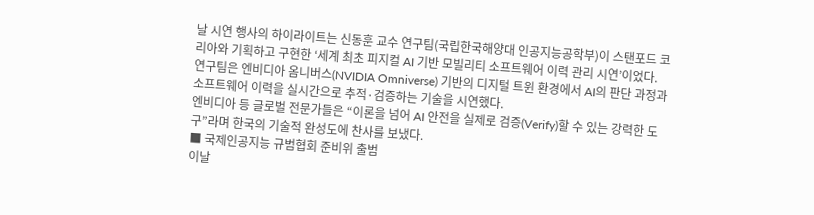날 시연 행사의 하이라이트는 신동훈 교수 연구팀(국립한국해양대 인공지능공학부)이 스탠포드 코리아와 기획하고 구현한 ‘세계 최초 피지컬 AI 기반 모빌리티 소프트웨어 이력 관리 시연’이었다.
연구팀은 엔비디아 옴니버스(NVIDIA Omniverse) 기반의 디지털 트윈 환경에서 AI의 판단 과정과 소프트웨어 이력을 실시간으로 추적·검증하는 기술을 시연했다.
엔비디아 등 글로벌 전문가들은 “이론을 넘어 AI 안전을 실제로 검증(Verify)할 수 있는 강력한 도구”라며 한국의 기술적 완성도에 찬사를 보냈다.
■ 국제인공지능 규범협회 준비위 출범
이날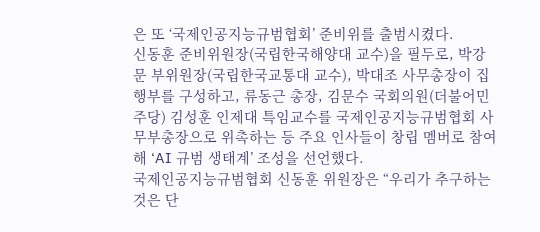은 또 ‘국제인공지능규범협회’ 준비위를 출범시켰다.
신동훈 준비위원장(국립한국해양대 교수)을 필두로, 박강문 부위원장(국립한국교통대 교수), 박대조 사무총장이 집행부를 구성하고, 류동근 총장, 김문수 국회의원(더불어민주당) 김성훈 인제대 특임교수를 국제인공지능규범협회 사무부총장으로 위촉하는 등 주요 인사들이 창립 멤버로 참여해 ‘AI 규범 생태계’ 조성을 선언했다.
국제인공지능규범협회 신동훈 위원장은 “우리가 추구하는 것은 단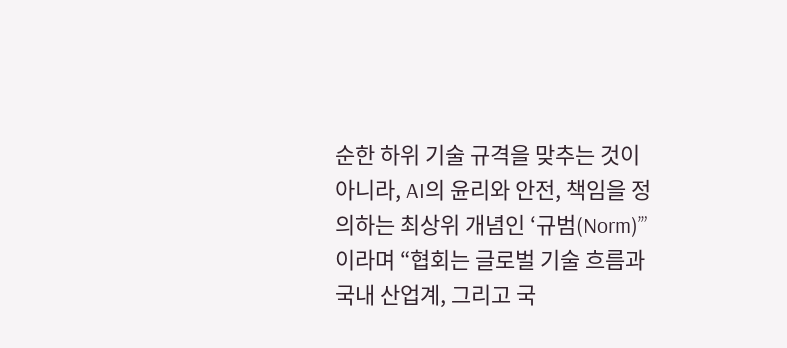순한 하위 기술 규격을 맞추는 것이 아니라, AI의 윤리와 안전, 책임을 정의하는 최상위 개념인 ‘규범(Norm)’”이라며 “협회는 글로벌 기술 흐름과 국내 산업계, 그리고 국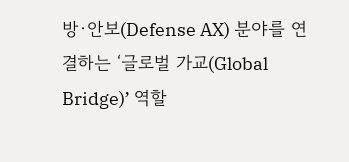방·안보(Defense AX) 분야를 연결하는 ‘글로벌 가교(Global Bridge)’ 역할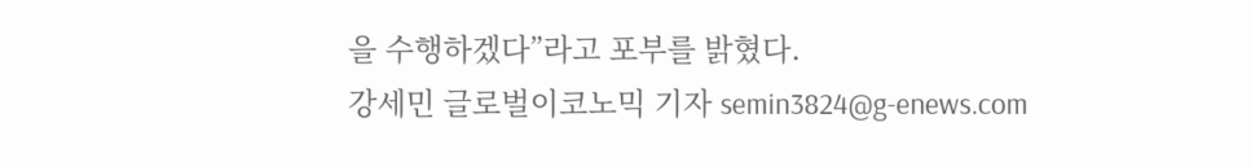을 수행하겠다”라고 포부를 밝혔다.
강세민 글로벌이코노믹 기자 semin3824@g-enews.com